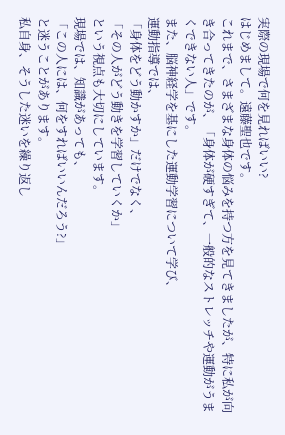実際の現場で何を見ればいい?
はじめまして。遠藤聖也です。
これまで、さまざまな身体の悩みを持つ方を見てきましたが、特に私が向き合ってきたのが、「身体が硬すぎて、一般的なストレッチや運動がうまくできない人」です。
また、脳神経学を基にした運動学習について学び、
運動指導では、
「身体をどう動かすか」だけでなく、
「その人がどう動きを学習していくか」
という視点も大切にしています。
現場では、知識があっても、
「この人には、何をすればいいんだろう?」
と迷うことがあります。
私自身、そうした迷いを繰り返し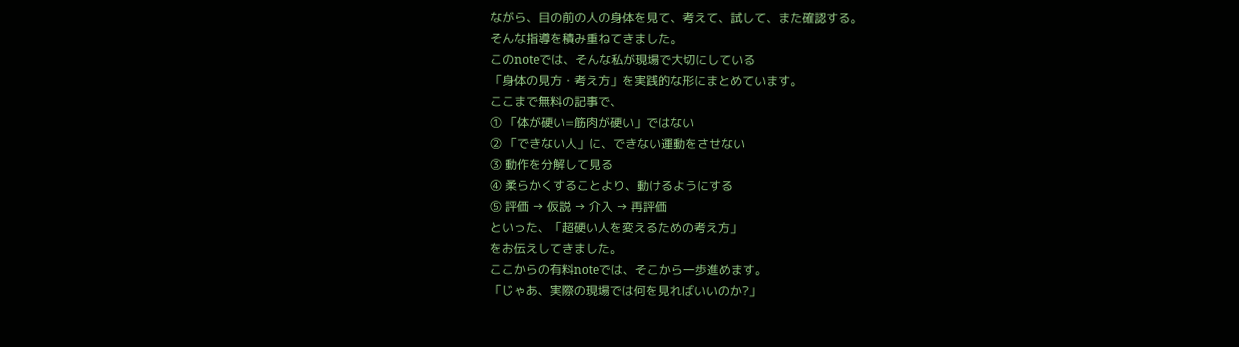ながら、目の前の人の身体を見て、考えて、試して、また確認する。
そんな指導を積み重ねてきました。
このnoteでは、そんな私が現場で大切にしている
「身体の見方・考え方」を実践的な形にまとめています。
ここまで無料の記事で、
① 「体が硬い=筋肉が硬い」ではない
② 「できない人」に、できない運動をさせない
③ 動作を分解して見る
④ 柔らかくすることより、動けるようにする
⑤ 評価 → 仮説 → 介入 → 再評価
といった、「超硬い人を変えるための考え方」
をお伝えしてきました。
ここからの有料noteでは、そこから一歩進めます。
「じゃあ、実際の現場では何を見ればいいのか?」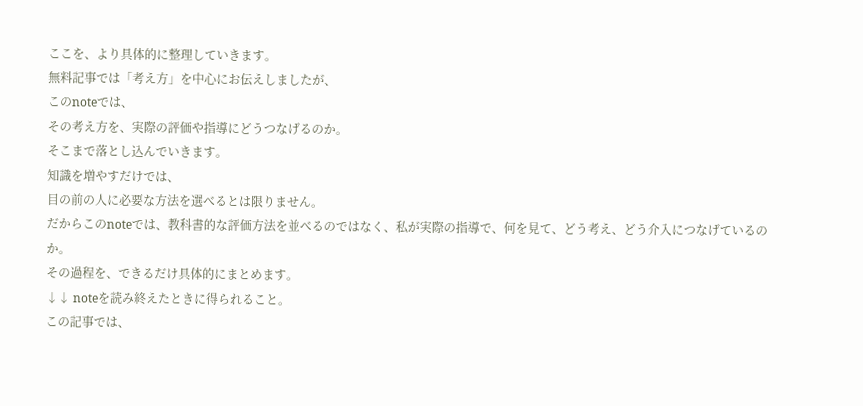ここを、より具体的に整理していきます。
無料記事では「考え方」を中心にお伝えしましたが、
このnoteでは、
その考え方を、実際の評価や指導にどうつなげるのか。
そこまで落とし込んでいきます。
知識を増やすだけでは、
目の前の人に必要な方法を選べるとは限りません。
だからこのnoteでは、教科書的な評価方法を並べるのではなく、私が実際の指導で、何を見て、どう考え、どう介入につなげているのか。
その過程を、できるだけ具体的にまとめます。
↓↓ noteを読み終えたときに得られること。
この記事では、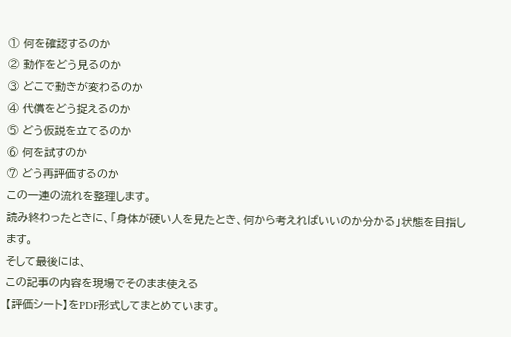① 何を確認するのか
② 動作をどう見るのか
③ どこで動きが変わるのか
④ 代償をどう捉えるのか
⑤ どう仮説を立てるのか
⑥ 何を試すのか
⑦ どう再評価するのか
この一連の流れを整理します。
読み終わったときに、「身体が硬い人を見たとき、何から考えればいいのか分かる」状態を目指します。
そして最後には、
この記事の内容を現場でそのまま使える
【評価シート】をPDF形式してまとめています。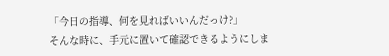「今日の指導、何を見ればいいんだっけ?」
そんな時に、手元に置いて確認できるようにしま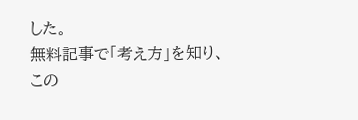した。
無料記事で「考え方」を知り、
この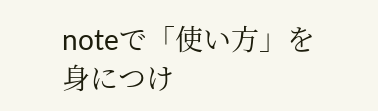noteで「使い方」を身につけ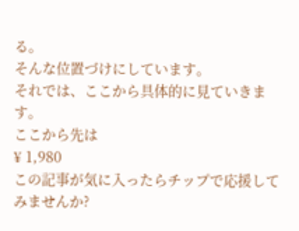る。
そんな位置づけにしています。
それでは、ここから具体的に見ていきます。
ここから先は
¥ 1,980
この記事が気に入ったらチップで応援してみませんか?